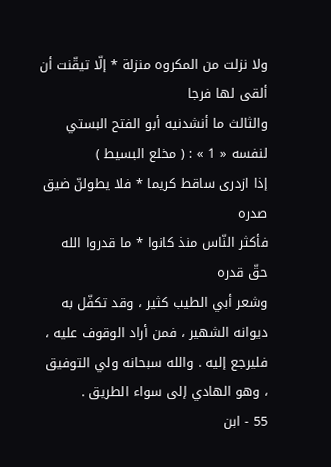ولا نزلت من المكروه منزلة * إلّا تيقّنت أن ألقى لها فرجا
والثالث ما أنشدنيه أبو الفتح البستي لنفسه « 1 » : ( مخلع البسيط )
إذا ازدرى ساقط كريما * فلا يطولنّ ضيق صدره
فأكثر النّاس منذ كانوا * ما قدروا الله حقّ قدره
وشعر أبي الطيب كثير ، وقد تكفّل به ديوانه الشهير ، فمن أراد الوقوف عليه ، فليرجع إليه . والله سبحانه ولي التوفيق ، وهو الهادي إلى سواء الطريق .
55 - ابن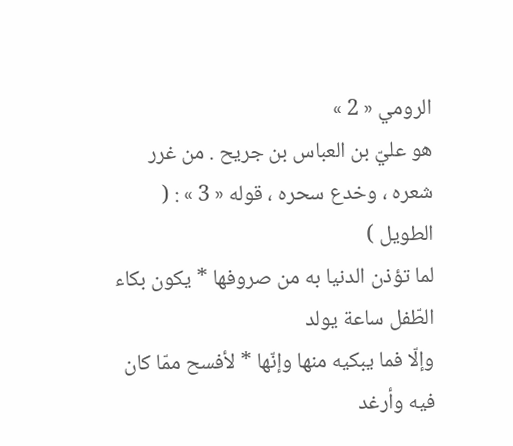الرومي « 2 »
هو عليّ بن العباس بن جريح . من غرر شعره ، وخدع سحره ، قوله « 3 » : ( الطويل )
لما تؤذن الدنيا به من صروفها * يكون بكاء الطّفل ساعة يولد
وإلّا فما يبكيه منها وإنّها * لأفسح ممّا كان فيه وأرغد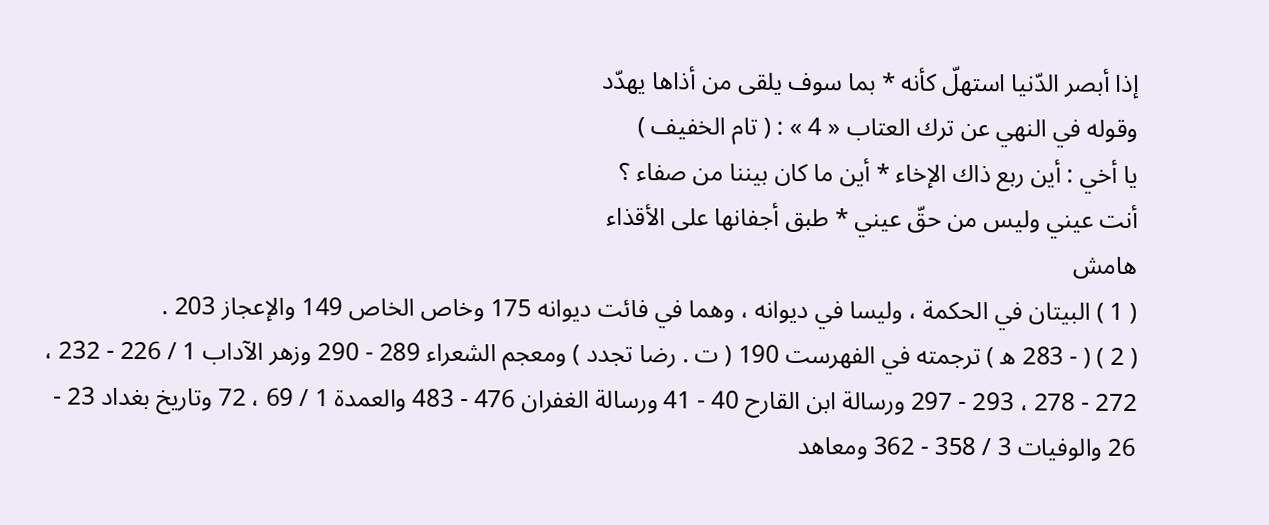إذا أبصر الدّنيا استهلّ كأنه * بما سوف يلقى من أذاها يهدّد
وقوله في النهي عن ترك العتاب « 4 » : ( تام الخفيف )
يا أخي : أين ربع ذاك الإخاء * أين ما كان بيننا من صفاء ؟
أنت عيني وليس من حقّ عيني * طبق أجفانها على الأقذاء
هامش
( 1 ) البيتان في الحكمة ، وليسا في ديوانه ، وهما في فائت ديوانه 175 وخاص الخاص 149 والإعجاز 203 .
( 2 ) ( - 283 ه ) ترجمته في الفهرست 190 ( ت . رضا تجدد ) ومعجم الشعراء 289 - 290 وزهر الآداب 1 / 226 - 232 ، 272 - 278 ، 293 - 297 ورسالة ابن القارح 40 - 41 ورسالة الغفران 476 - 483 والعمدة 1 / 69 ، 72 وتاريخ بغداد 23 - 26 والوفيات 3 / 358 - 362 ومعاهد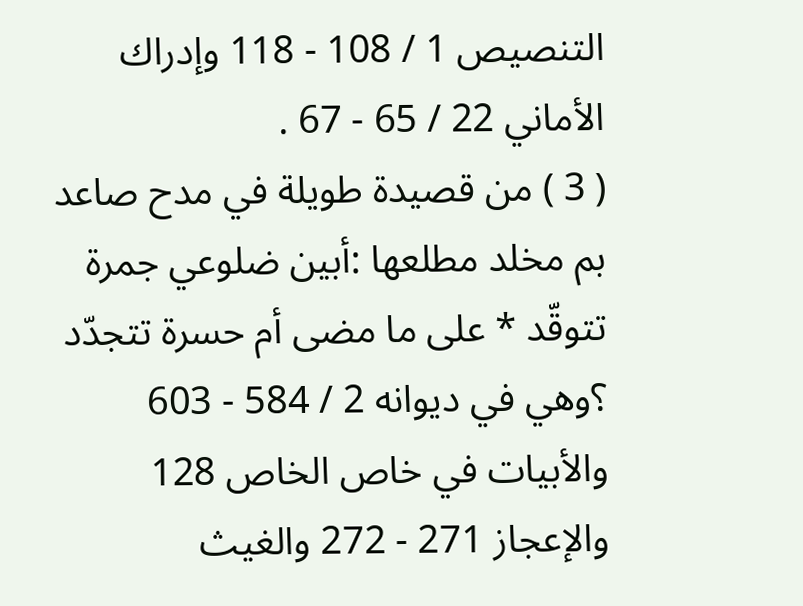التنصيص 1 / 108 - 118 وإدراك الأماني 22 / 65 - 67 .
( 3 ) من قصيدة طويلة في مدح صاعد بم مخلد مطلعها :أبين ضلوعي جمرة تتوقّد * على ما مضى أم حسرة تتجدّد ؟وهي في ديوانه 2 / 584 - 603 والأبيات في خاص الخاص 128 والإعجاز 271 - 272 والغيث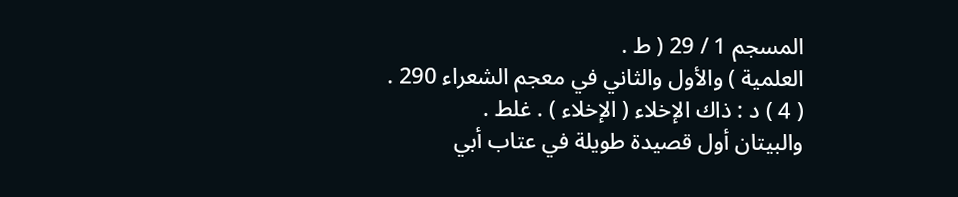المسجم 1 / 29 ( ط .
العلمية ) والأول والثاني في معجم الشعراء 290 .
( 4 ) د : ذاك الإخلاء ( الإخلاء ) . غلط .
والبيتان أول قصيدة طويلة في عتاب أبي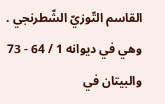القاسم التّوزيّ الشّطرنجي . وهي في ديوانه 1 / 64 - 73 والبيتان في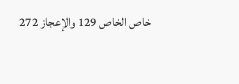خاص الخاص 129 والإعجاز 272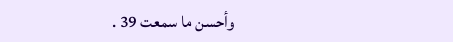وأحسن ما سمعت 39 .